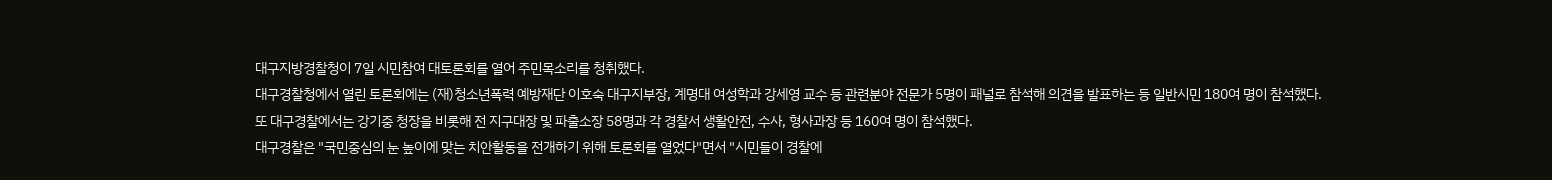대구지방경찰청이 7일 시민참여 대토론회를 열어 주민목소리를 청취했다.
대구경찰청에서 열린 토론회에는 (재)청소년폭력 예방재단 이호숙 대구지부장, 계명대 여성학과 강세영 교수 등 관련분야 전문가 5명이 패널로 참석해 의견을 발표하는 등 일반시민 180여 명이 참석했다.
또 대구경찰에서는 강기중 청장을 비롯해 전 지구대장 및 파출소장 58명과 각 경찰서 생활안전, 수사, 형사과장 등 160여 명이 참석했다.
대구경찰은 "국민중심의 눈 높이에 맞는 치안활동을 전개하기 위해 토론회를 열었다"면서 "시민들이 경찰에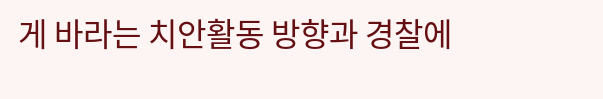게 바라는 치안활동 방향과 경찰에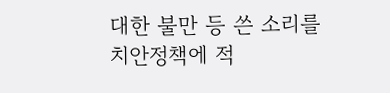대한 불만 등 쓴 소리를 치안정책에 적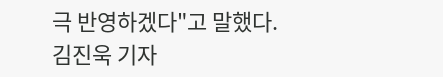극 반영하겠다"고 말했다.
김진욱 기자